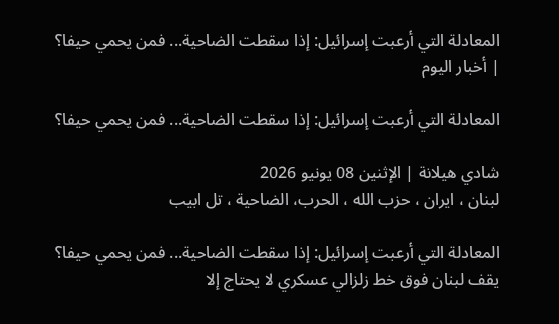المعادلة التي أرعبت إسرائيل: إذا سقطت الضاحية... فمن يحمي حيفا؟ | أخبار اليوم

المعادلة التي أرعبت إسرائيل: إذا سقطت الضاحية... فمن يحمي حيفا؟

شادي هيلانة | الإثنين 08 يونيو 2026
لبنان ، ايران ، حزب الله ، الحرب، الضاحية ، تل ابيب

المعادلة التي أرعبت إسرائيل: إذا سقطت الضاحية... فمن يحمي حيفا؟
يقف لبنان فوق خط زلزالي عسكري لا يحتاج إلا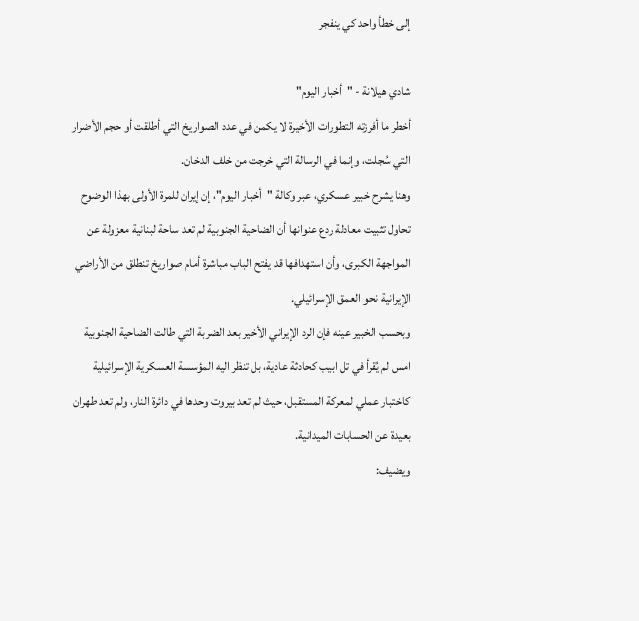إلى خطأ واحد كي ينفجر

شادي هيلانة - "أخبار اليوم"
أخطر ما أفرزته التطورات الأخيرة لا يكمن في عدد الصواريخ التي أطلقت أو حجم الأضرار التي سُجلت، وإنما في الرسالة التي خرجت من خلف الدخان.
وهنا يشرح خبير عسكري، عبر وكالة "أخبار اليوم"، إن إيران للمرة الأولى بهذا الوضوح تحاول تثبيت معادلة ردع عنوانها أن الضاحية الجنوبية لم تعد ساحة لبنانية معزولة عن المواجهة الكبرى، وأن استهدافها قد يفتح الباب مباشرة أمام صواريخ تنطلق من الأراضي الإيرانية نحو العمق الإسرائيلي.
وبحسب الخبير عينه فإن الرد الإيراني الأخير بعد الضربة التي طالت الضاحية الجنوبية امس لم يُقرأ في تل ابيب كحادثة عادية، بل تنظر اليه المؤسسة العسكرية الإسرائيلية كاختبار عملي لمعركة المستقبل، حيث لم تعد بيروت وحدها في دائرة النار، ولم تعد طهران بعيدة عن الحسابات الميدانية.
ويضيف: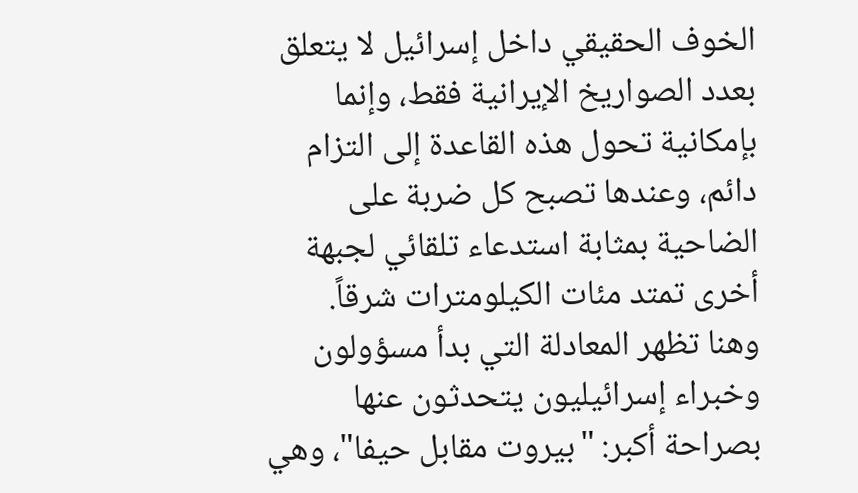الخوف الحقيقي داخل إسرائيل لا يتعلق بعدد الصواريخ الإيرانية فقط، وإنما بإمكانية تحول هذه القاعدة إلى التزام دائم، وعندها تصبح كل ضربة على الضاحية بمثابة استدعاء تلقائي لجبهة أخرى تمتد مئات الكيلومترات شرقاً.
وهنا تظهر المعادلة التي بدأ مسؤولون وخبراء إسرائيليون يتحدثون عنها بصراحة أكبر: "بيروت مقابل حيفا"، وهي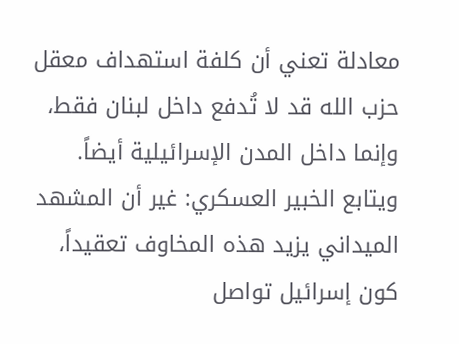معادلة تعني أن كلفة استهداف معقل حزب الله قد لا تُدفع داخل لبنان فقط، وإنما داخل المدن الإسرائيلية أيضاً.
ويتابع الخبير العسكري: غير أن المشهد الميداني يزيد هذه المخاوف تعقيداً، كون إسرائيل تواصل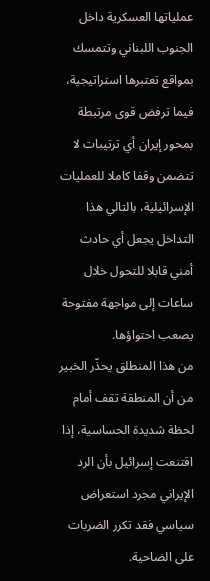عملياتها العسكرية داخل الجنوب اللبناني وتتمسك بمواقع تعتبرها استراتيجية، فيما ترفض قوى مرتبطة بمحور إيران أي ترتيبات لا تتضمن وقفا كاملا للعمليات الإسرائيلية، بالتالي هذا التداخل يجعل أي حادث أمني قابلا للتحول خلال ساعات إلى مواجهة مفتوحة يصعب احتواؤها.
من هذا المنطلق يحذّر الخبير من أن المنطقة تقف أمام لحظة شديدة الحساسية، إذا اقتنعت إسرائيل بأن الرد الإيراني مجرد استعراض سياسي فقد تكرر الضربات على الضاحية.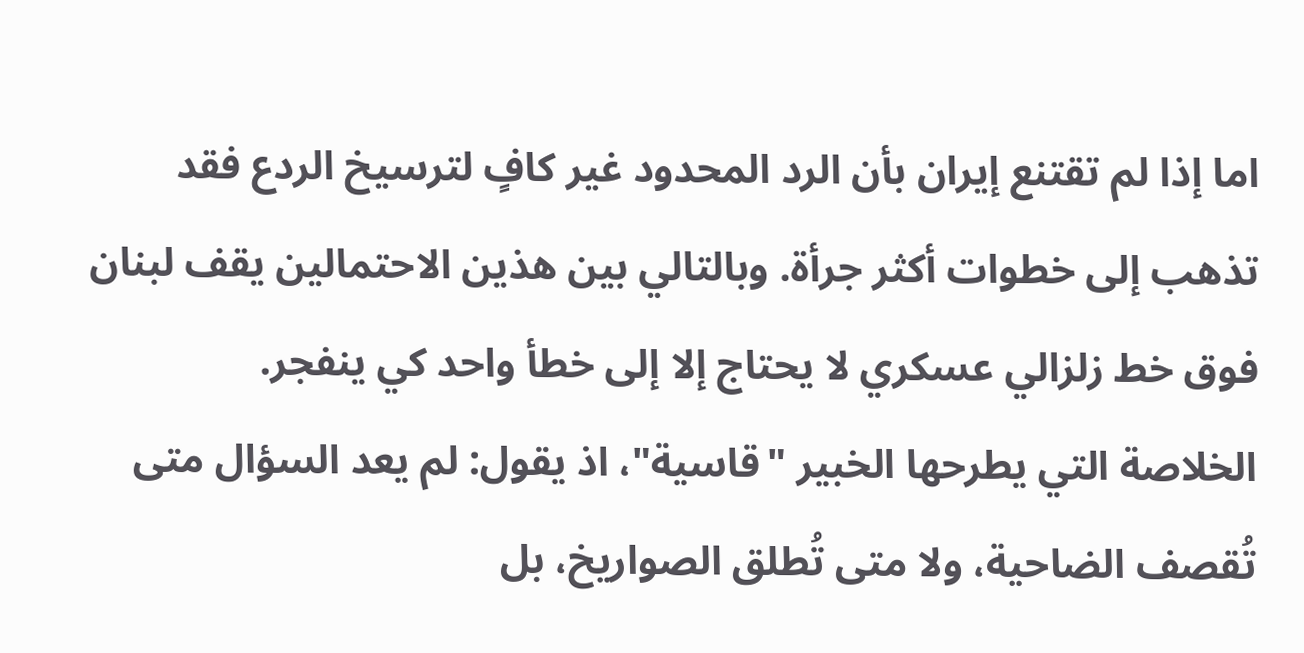اما إذا لم تقتنع إيران بأن الرد المحدود غير كافٍ لترسيخ الردع فقد تذهب إلى خطوات أكثر جرأة. وبالتالي بين هذين الاحتمالين يقف لبنان فوق خط زلزالي عسكري لا يحتاج إلا إلى خطأ واحد كي ينفجر.
الخلاصة التي يطرحها الخبير "قاسية"، اذ يقول: لم يعد السؤال متى تُقصف الضاحية، ولا متى تُطلق الصواريخ، بل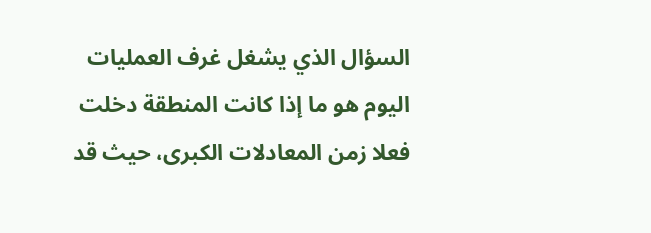السؤال الذي يشغل غرف العمليات اليوم هو ما إذا كانت المنطقة دخلت فعلا زمن المعادلات الكبرى، حيث قد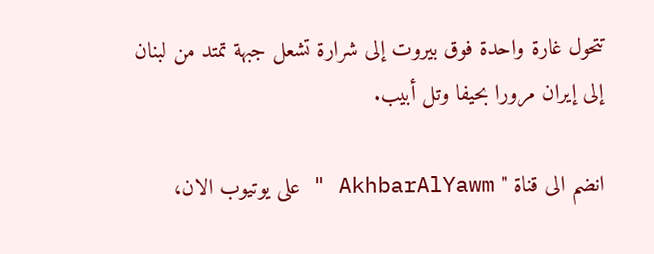تتحول غارة واحدة فوق بيروت إلى شرارة تشعل جبهة تمتد من لبنان إلى إيران مرورا بحيفا وتل أبيب.

انضم الى قناة " AkhbarAlYawm " على يوتيوب الان،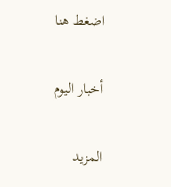اضغط هنا

أخبار اليوم

المزيد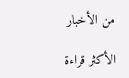من الأخبار

الأكثر قراءة